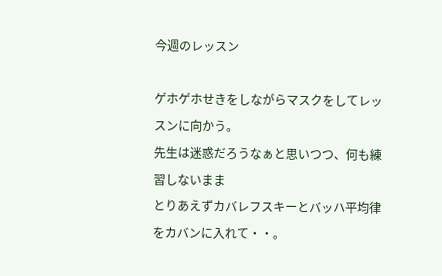今週のレッスン

ゲホゲホせきをしながらマスクをしてレッスンに向かう。
先生は迷惑だろうなぁと思いつつ、何も練習しないまま
とりあえずカバレフスキーとバッハ平均律をカバンに入れて・・。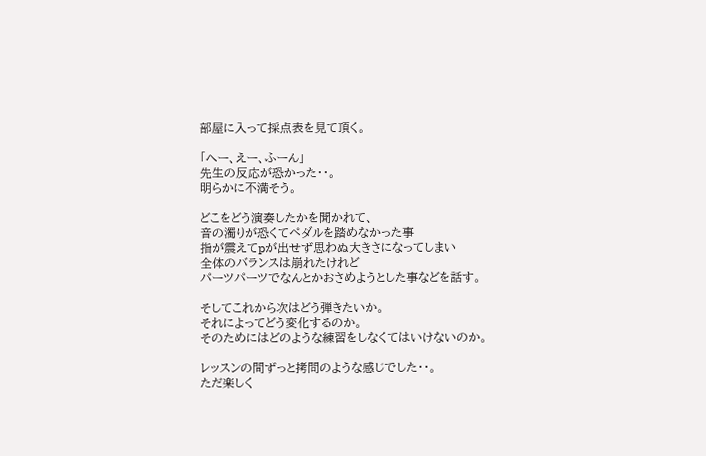部屋に入って採点表を見て頂く。

「へー、えー、ふーん」
先生の反応が恐かった・・。
明らかに不満そう。

どこをどう演奏したかを聞かれて、
音の濁りが恐くてペダルを踏めなかった事
指が震えてpが出せず思わぬ大きさになってしまい
全体のバランスは崩れたけれど
パーツパーツでなんとかおさめようとした事などを話す。

そしてこれから次はどう弾きたいか。
それによってどう変化するのか。
そのためにはどのような練習をしなくてはいけないのか。

レッスンの間ずっと拷問のような感じでした・・。
ただ楽しく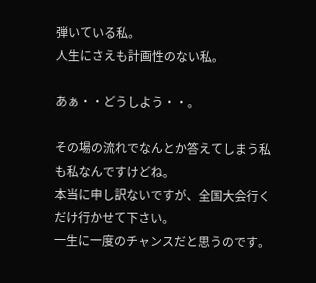弾いている私。
人生にさえも計画性のない私。

あぁ・・どうしよう・・。

その場の流れでなんとか答えてしまう私も私なんですけどね。
本当に申し訳ないですが、全国大会行くだけ行かせて下さい。
一生に一度のチャンスだと思うのです。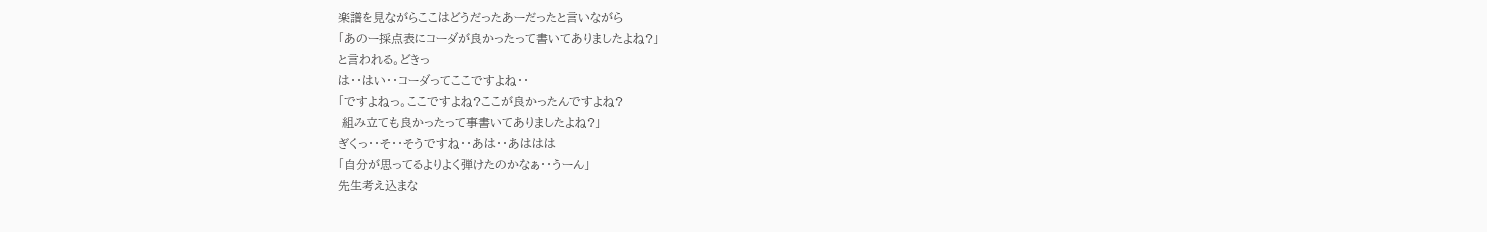楽譜を見ながらここはどうだったあーだったと言いながら
「あのー採点表にコーダが良かったって書いてありましたよね?」
と言われる。どきっ
は・・はい・・コーダってここですよね・・
「ですよねっ。ここですよね?ここが良かったんですよね?
 組み立ても良かったって事書いてありましたよね?」
ぎくっ・・そ・・そうですね・・あは・・あははは
「自分が思ってるよりよく弾けたのかなぁ・・うーん」
先生考え込まな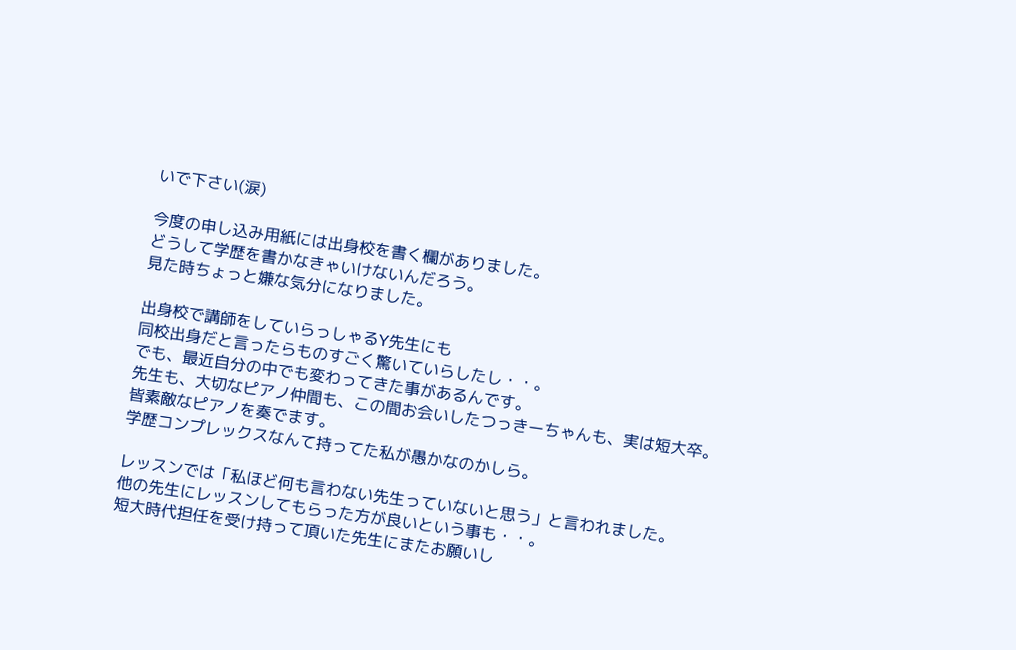いで下さい(涙)

今度の申し込み用紙には出身校を書く欄がありました。
どうして学歴を書かなきゃいけないんだろう。
見た時ちょっと嫌な気分になりました。

出身校で講師をしていらっしゃるY先生にも
同校出身だと言ったらものすごく驚いていらしたし・・。
でも、最近自分の中でも変わってきた事があるんです。
先生も、大切なピアノ仲間も、この間お会いしたつっきーちゃんも、実は短大卒。
皆素敵なピアノを奏でます。
学歴コンプレックスなんて持ってた私が愚かなのかしら。

レッスンでは「私ほど何も言わない先生っていないと思う」と言われました。
他の先生にレッスンしてもらった方が良いという事も・・。
短大時代担任を受け持って頂いた先生にまたお願いし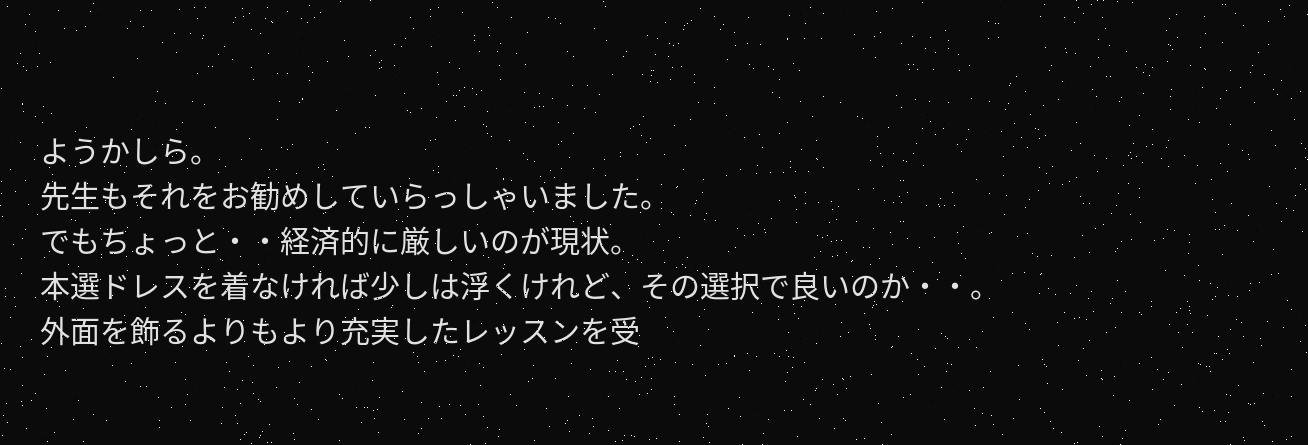ようかしら。
先生もそれをお勧めしていらっしゃいました。
でもちょっと・・経済的に厳しいのが現状。
本選ドレスを着なければ少しは浮くけれど、その選択で良いのか・・。
外面を飾るよりもより充実したレッスンを受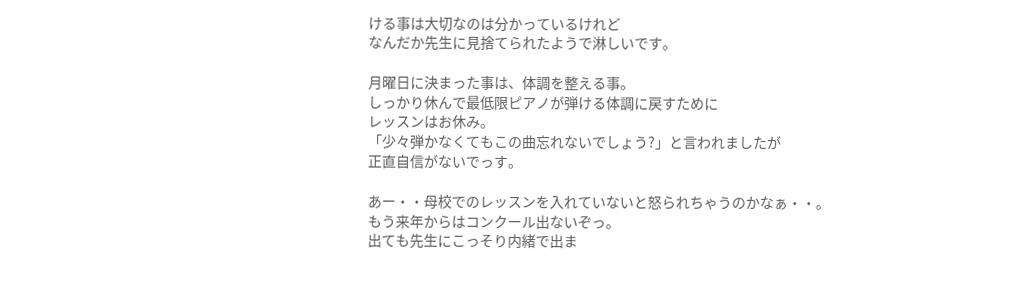ける事は大切なのは分かっているけれど
なんだか先生に見捨てられたようで淋しいです。

月曜日に決まった事は、体調を整える事。
しっかり休んで最低限ピアノが弾ける体調に戻すために
レッスンはお休み。
「少々弾かなくてもこの曲忘れないでしょう?」と言われましたが
正直自信がないでっす。

あー・・母校でのレッスンを入れていないと怒られちゃうのかなぁ・・。
もう来年からはコンクール出ないぞっ。
出ても先生にこっそり内緒で出ま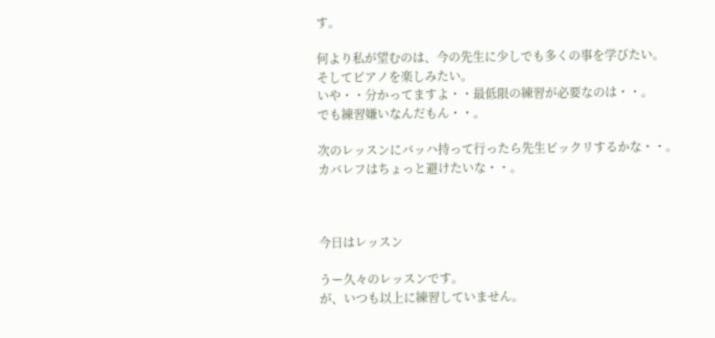す。

何より私が望むのは、今の先生に少しでも多くの事を学びたい。
そしてピアノを楽しみたい。
いや・・分かってますよ・・最低限の練習が必要なのは・・。
でも練習嫌いなんだもん・・。

次のレッスンにバッハ持って行ったら先生ビックリするかな・・。
カバレフはちょっと避けたいな・・。



今日はレッスン

うー久々のレッスンです。
が、いつも以上に練習していません。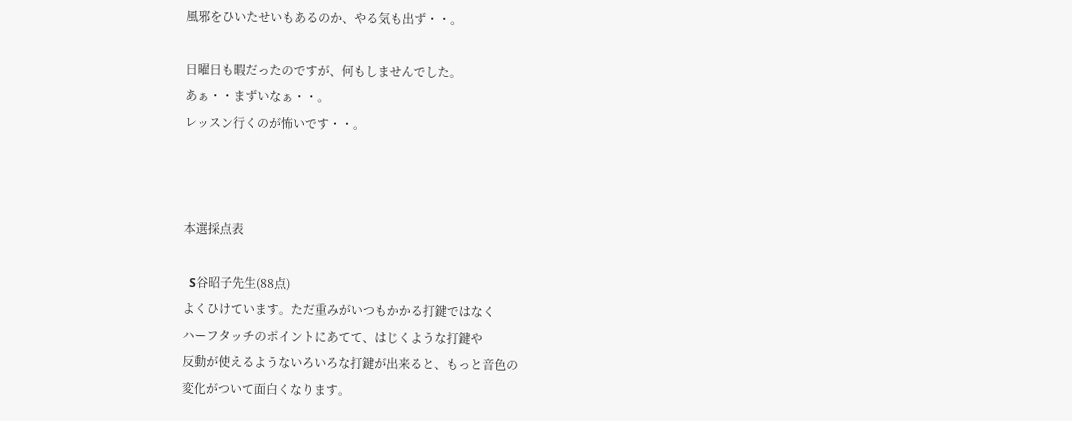風邪をひいたせいもあるのか、やる気も出ず・・。

日曜日も暇だったのですが、何もしませんでした。
あぁ・・まずいなぁ・・。
レッスン行くのが怖いです・・。



本選採点表

  S谷昭子先生(88点)
よくひけています。ただ重みがいつもかかる打鍵ではなく
ハーフタッチのポイントにあてて、はじくような打鍵や
反動が使えるようないろいろな打鍵が出来ると、もっと音色の
変化がついて面白くなります。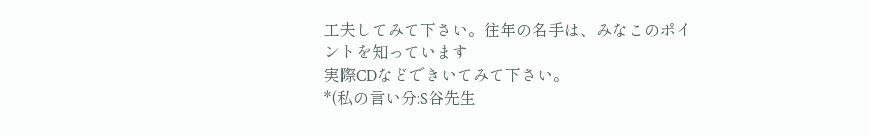工夫してみて下さい。往年の名手は、みなこのポイントを知っています
実際CDなどできいてみて下さい。
*(私の言い分:S谷先生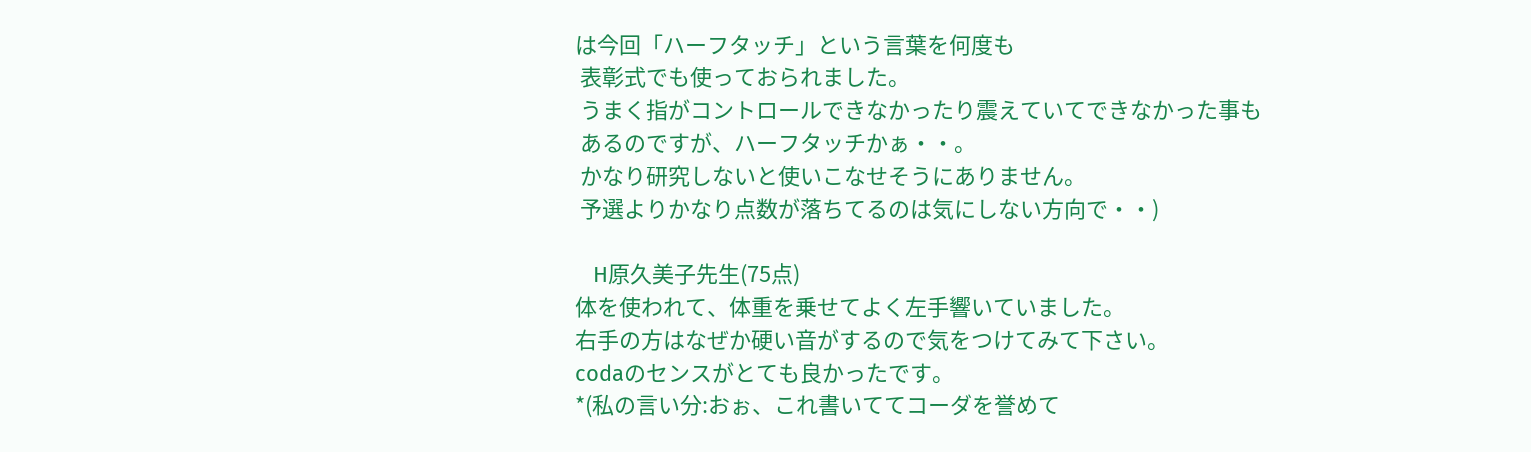は今回「ハーフタッチ」という言葉を何度も
 表彰式でも使っておられました。
 うまく指がコントロールできなかったり震えていてできなかった事も
 あるのですが、ハーフタッチかぁ・・。
 かなり研究しないと使いこなせそうにありません。
 予選よりかなり点数が落ちてるのは気にしない方向で・・)

   H原久美子先生(75点)
体を使われて、体重を乗せてよく左手響いていました。
右手の方はなぜか硬い音がするので気をつけてみて下さい。
codaのセンスがとても良かったです。
*(私の言い分:おぉ、これ書いててコーダを誉めて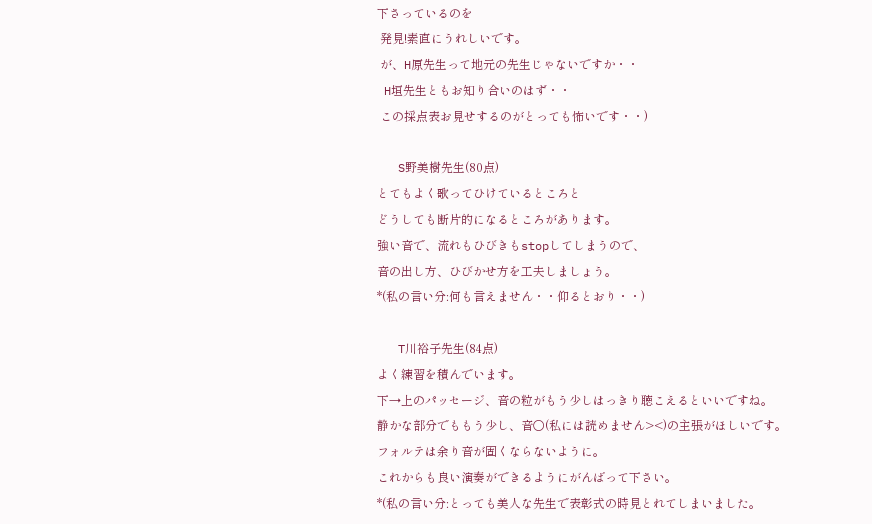下さっているのを
 発見!素直にうれしいです。
 が、H原先生って地元の先生じゃないですか・・
 H垣先生ともお知り合いのはず・・
 この採点表お見せするのがとっても怖いです・・)

   S野美樹先生(80点)
とてもよく歌ってひけているところと
どうしても断片的になるところがあります。
強い音で、流れもひびきもstopしてしまうので、
音の出し方、ひびかせ方を工夫しましょう。
*(私の言い分:何も言えません・・仰るとおり・・)

   T川裕子先生(84点)
よく練習を積んでいます。
下→上のパッセージ、音の粒がもう少しはっきり聴こえるといいですね。
静かな部分でももう少し、音○(私には読めません><)の主張がほしいです。
フォルテは余り音が固くならないように。
これからも良い演奏ができるようにがんばって下さい。
*(私の言い分:とっても美人な先生で表彰式の時見とれてしまいました。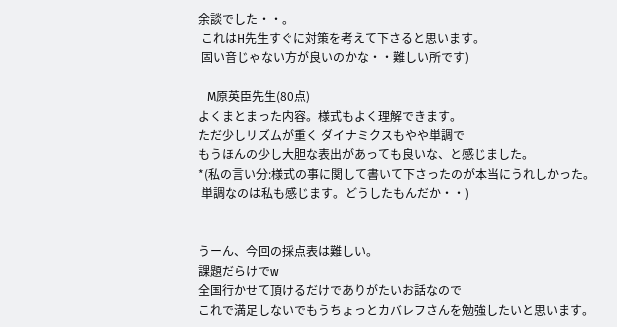余談でした・・。
 これはH先生すぐに対策を考えて下さると思います。
 固い音じゃない方が良いのかな・・難しい所です)

   M原英臣先生(80点)
よくまとまった内容。様式もよく理解できます。
ただ少しリズムが重く ダイナミクスもやや単調で
もうほんの少し大胆な表出があっても良いな、と感じました。
*(私の言い分:様式の事に関して書いて下さったのが本当にうれしかった。
 単調なのは私も感じます。どうしたもんだか・・)


うーん、今回の採点表は難しい。
課題だらけでw
全国行かせて頂けるだけでありがたいお話なので
これで満足しないでもうちょっとカバレフさんを勉強したいと思います。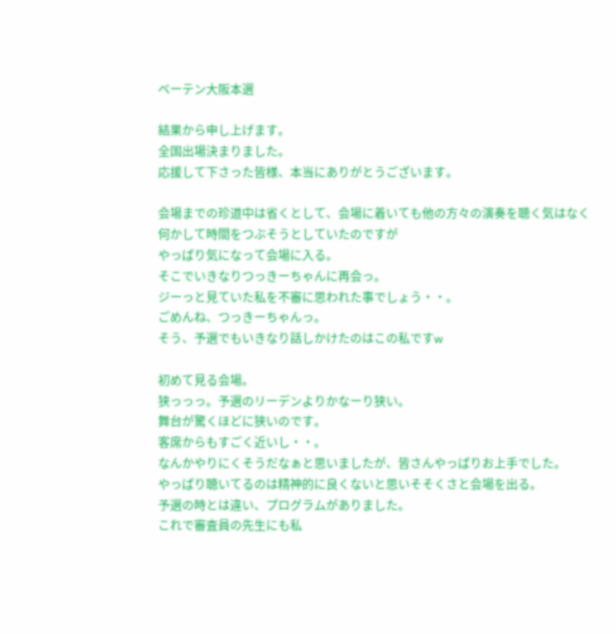ベーテン大阪本選

結果から申し上げます。
全国出場決まりました。
応援して下さった皆様、本当にありがとうございます。

会場までの珍道中は省くとして、会場に着いても他の方々の演奏を聴く気はなく
何かして時間をつぶそうとしていたのですが
やっぱり気になって会場に入る。
そこでいきなりつっきーちゃんに再会っ。
ジーっと見ていた私を不審に思われた事でしょう・・。
ごめんね、つっきーちゃんっ。
そう、予選でもいきなり話しかけたのはこの私ですw

初めて見る会場。
狭っっっ。予選のリーデンよりかなーり狭い。
舞台が驚くほどに狭いのです。
客席からもすごく近いし・・。
なんかやりにくそうだなぁと思いましたが、皆さんやっぱりお上手でした。
やっぱり聴いてるのは精神的に良くないと思いそそくさと会場を出る。
予選の時とは違い、プログラムがありました。
これで審査員の先生にも私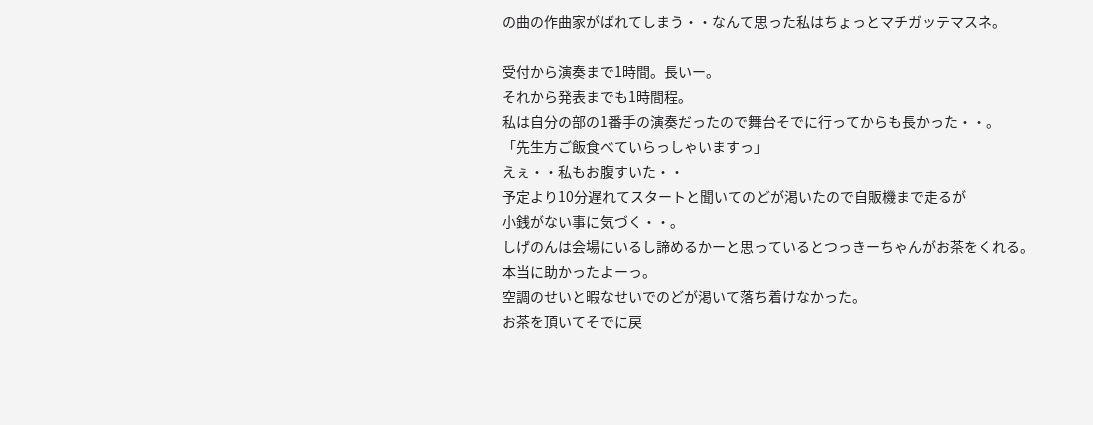の曲の作曲家がばれてしまう・・なんて思った私はちょっとマチガッテマスネ。

受付から演奏まで1時間。長いー。
それから発表までも1時間程。
私は自分の部の1番手の演奏だったので舞台そでに行ってからも長かった・・。
「先生方ご飯食べていらっしゃいますっ」
えぇ・・私もお腹すいた・・
予定より10分遅れてスタートと聞いてのどが渇いたので自販機まで走るが
小銭がない事に気づく・・。
しげのんは会場にいるし諦めるかーと思っているとつっきーちゃんがお茶をくれる。
本当に助かったよーっ。
空調のせいと暇なせいでのどが渇いて落ち着けなかった。
お茶を頂いてそでに戻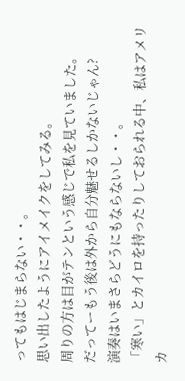ってもはじまらない・・。
思い出したようにアイメイクをしてみる。
周りの方は目がテンという感じで私を見ていました。
だってーもう後は外から自分魅せるしかないじゃん?
演奏はいまさらどうにもならないし・・。
「寒い」とカイロを持ったりしておられる中、私はアメリカ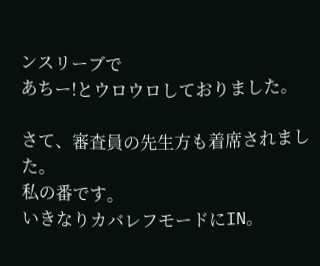ンスリーブで
あちー!とウロウロしておりました。

さて、審査員の先生方も着席されました。
私の番です。
いきなりカバレフモードにIN。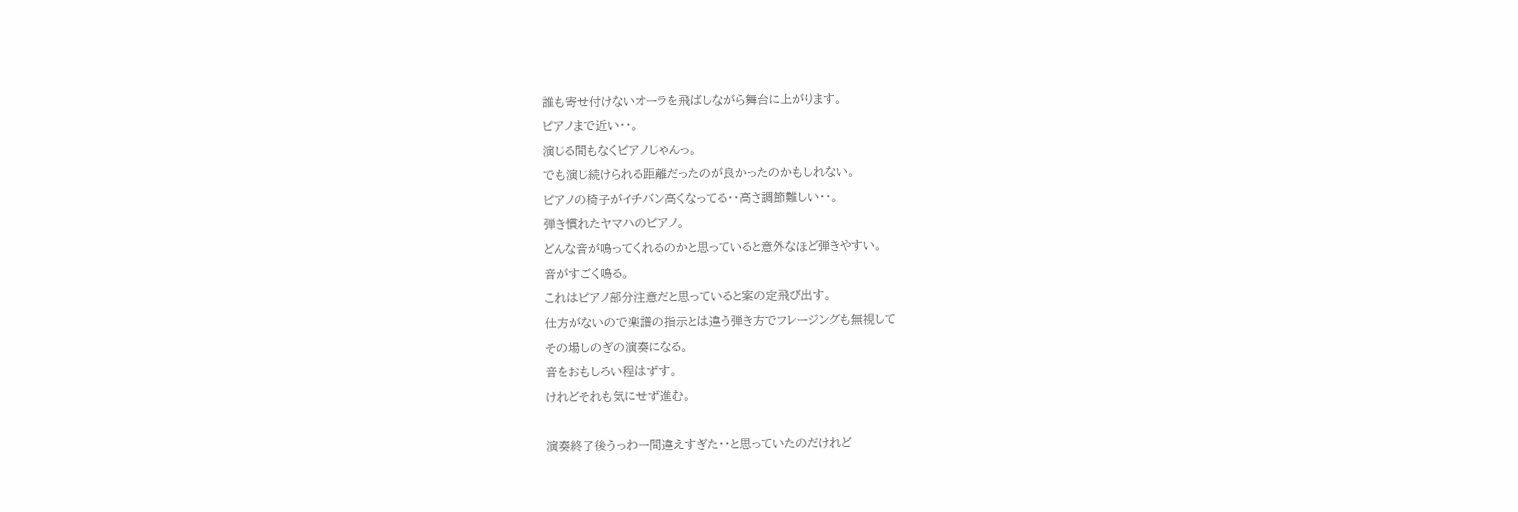誰も寄せ付けないオーラを飛ばしながら舞台に上がります。
ピアノまで近い・・。
演じる間もなくピアノじゃんっ。
でも演じ続けられる距離だったのが良かったのかもしれない。
ピアノの椅子がイチバン高くなってる・・高さ調節難しい・・。
弾き慣れたヤマハのピアノ。
どんな音が鳴ってくれるのかと思っていると意外なほど弾きやすい。
音がすごく鳴る。
これはピアノ部分注意だと思っていると案の定飛び出す。
仕方がないので楽譜の指示とは違う弾き方でフレージングも無視して
その場しのぎの演奏になる。
音をおもしろい程はずす。
けれどそれも気にせず進む。

演奏終了後うっわー間違えすぎた・・と思っていたのだけれど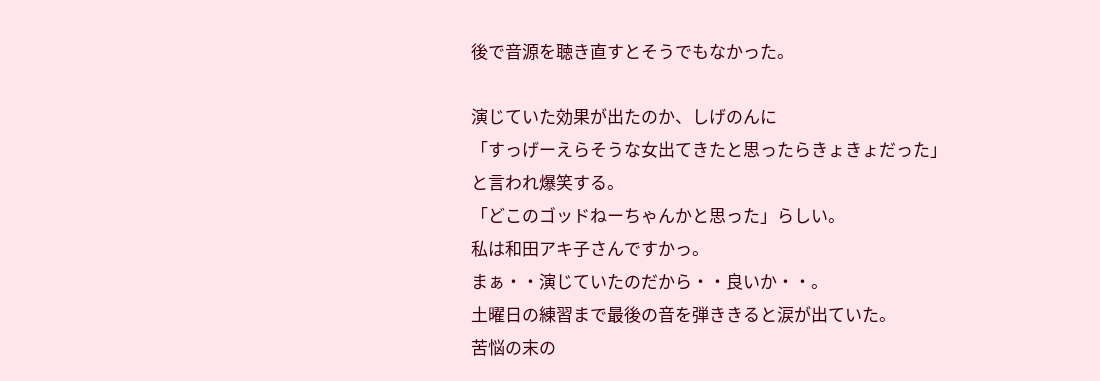後で音源を聴き直すとそうでもなかった。

演じていた効果が出たのか、しげのんに
「すっげーえらそうな女出てきたと思ったらきょきょだった」
と言われ爆笑する。
「どこのゴッドねーちゃんかと思った」らしい。
私は和田アキ子さんですかっ。
まぁ・・演じていたのだから・・良いか・・。
土曜日の練習まで最後の音を弾ききると涙が出ていた。
苦悩の末の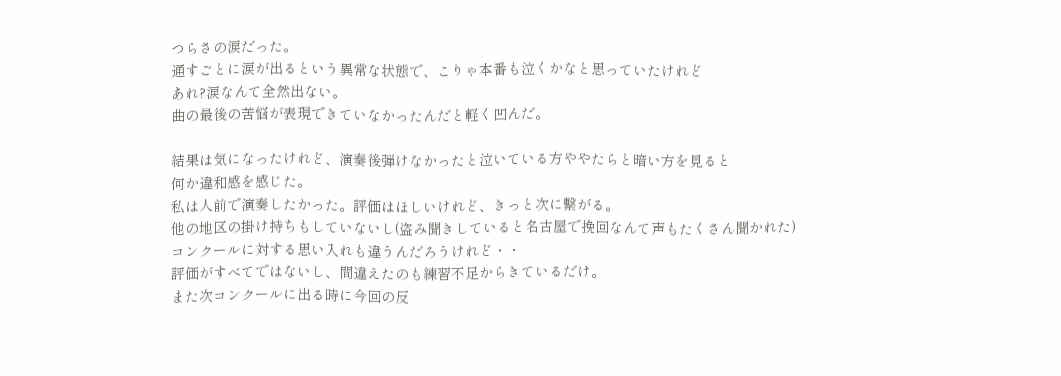つらさの涙だった。
通すごとに涙が出るという異常な状態で、こりゃ本番も泣くかなと思っていたけれど
あれ?涙なんて全然出ない。
曲の最後の苦悩が表現できていなかったんだと軽く凹んだ。

結果は気になったけれど、演奏後弾けなかったと泣いている方ややたらと暗い方を見ると
何か違和感を感じた。
私は人前で演奏したかった。評価はほしいけれど、きっと次に繋がる。
他の地区の掛け持ちもしていないし(盗み聞きしていると名古屋で挽回なんて声もたくさん聞かれた)
コンクールに対する思い入れも違うんだろうけれど・・
評価がすべてではないし、間違えたのも練習不足からきているだけ。
また次コンクールに出る時に今回の反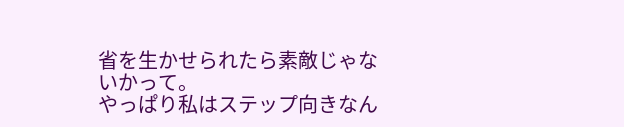省を生かせられたら素敵じゃないかって。
やっぱり私はステップ向きなん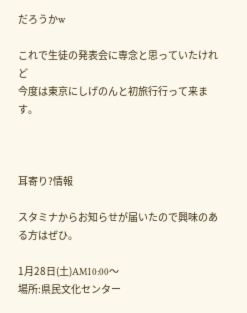だろうかw

これで生徒の発表会に専念と思っていたけれど
今度は東京にしげのんと初旅行行って来ます。



耳寄り?情報

スタミナからお知らせが届いたので興味のある方はぜひ。

1月28日(土)AM10:00〜
場所:県民文化センター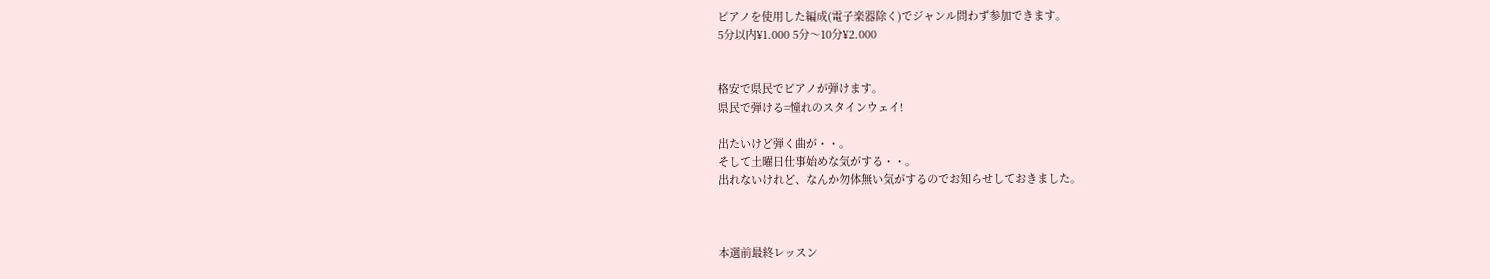ピアノを使用した編成(電子楽器除く)でジャンル問わず参加できます。
5分以内¥1.000 5分〜10分¥2.000


格安で県民でピアノが弾けます。
県民で弾ける=憧れのスタインウェイ!

出たいけど弾く曲が・・。
そして土曜日仕事始めな気がする・・。
出れないけれど、なんか勿体無い気がするのでお知らせしておきました。



本選前最終レッスン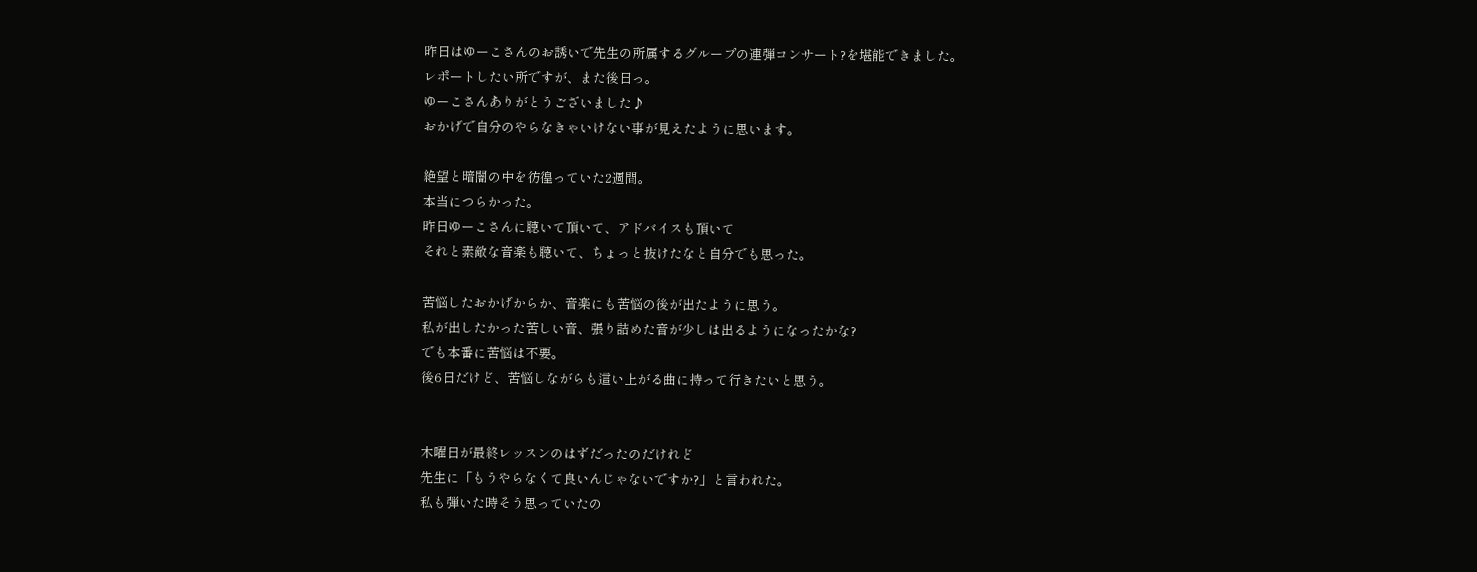昨日はゆーこさんのお誘いで先生の所属するグループの連弾コンサート?を堪能できました。
レポートしたい所ですが、また後日っ。
ゆーこさんありがとうございました♪
おかげで自分のやらなきゃいけない事が見えたように思います。

絶望と暗闇の中を彷徨っていた2週間。
本当につらかった。
昨日ゆーこさんに聴いて頂いて、アドバイスも頂いて
それと素敵な音楽も聴いて、ちょっと抜けたなと自分でも思った。

苦悩したおかげからか、音楽にも苦悩の後が出たように思う。
私が出したかった苦しい音、張り詰めた音が少しは出るようになったかな?
でも本番に苦悩は不要。
後6日だけど、苦悩しながらも這い上がる曲に持って行きたいと思う。


木曜日が最終レッスンのはずだったのだけれど
先生に「もうやらなくて良いんじゃないですか?」と言われた。
私も弾いた時そう思っていたの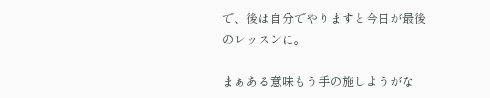で、後は自分でやりますと今日が最後のレッスンに。

まぁある意味もう手の施しようがな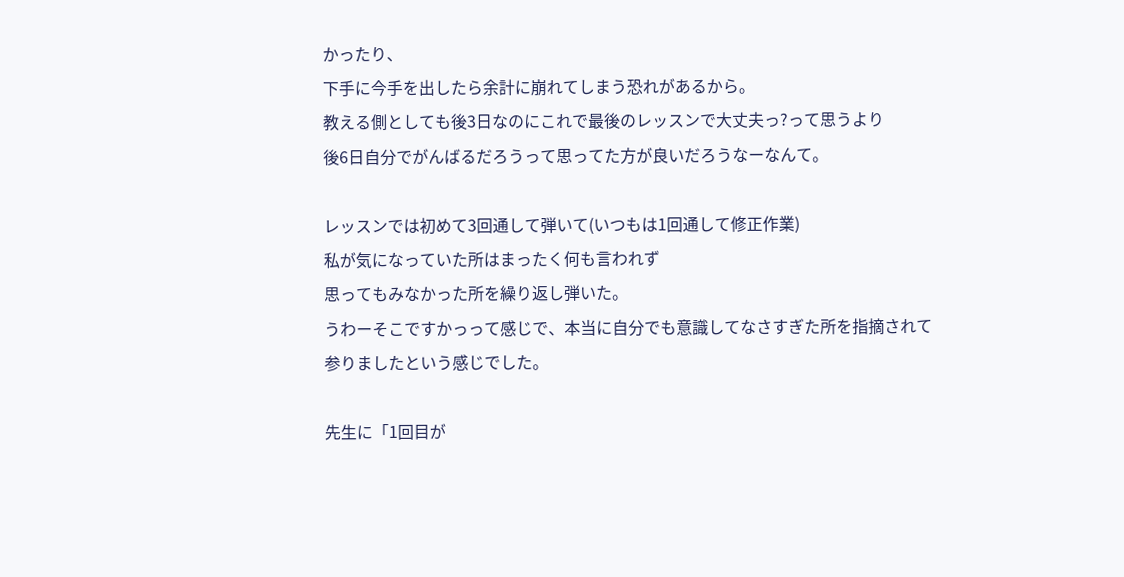かったり、
下手に今手を出したら余計に崩れてしまう恐れがあるから。
教える側としても後3日なのにこれで最後のレッスンで大丈夫っ?って思うより
後6日自分でがんばるだろうって思ってた方が良いだろうなーなんて。

レッスンでは初めて3回通して弾いて(いつもは1回通して修正作業)
私が気になっていた所はまったく何も言われず
思ってもみなかった所を繰り返し弾いた。
うわーそこですかっって感じで、本当に自分でも意識してなさすぎた所を指摘されて
参りましたという感じでした。

先生に「1回目が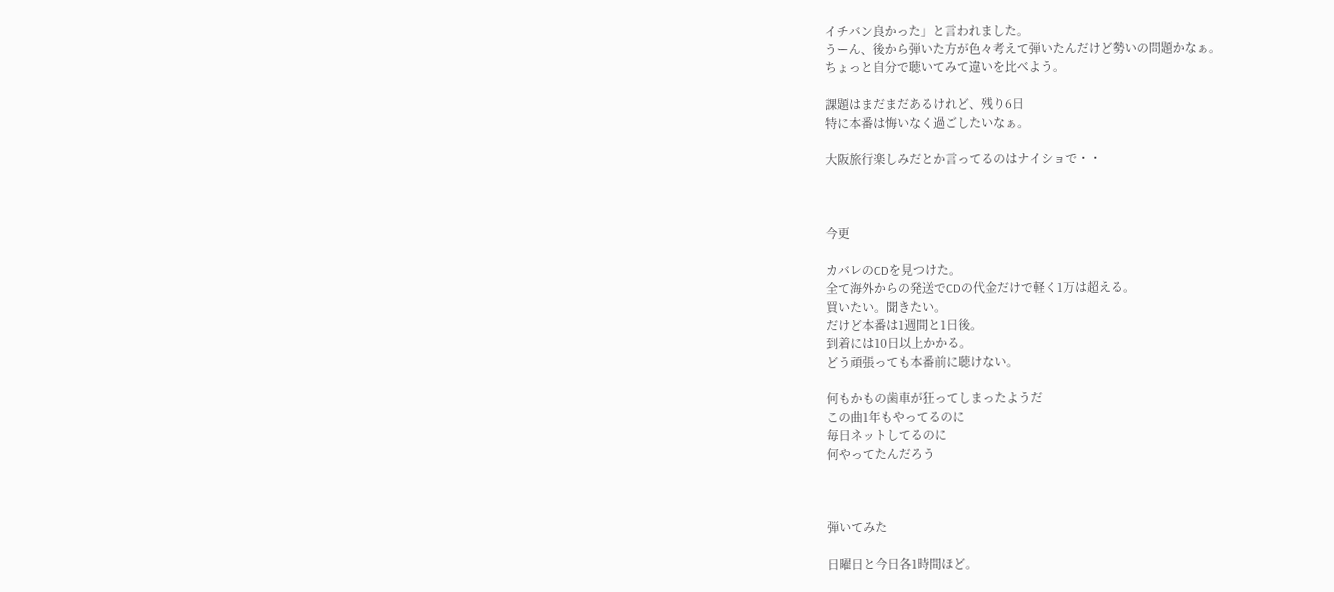イチバン良かった」と言われました。
うーん、後から弾いた方が色々考えて弾いたんだけど勢いの問題かなぁ。
ちょっと自分で聴いてみて違いを比べよう。

課題はまだまだあるけれど、残り6日
特に本番は悔いなく過ごしたいなぁ。

大阪旅行楽しみだとか言ってるのはナイショで・・



今更

カバレのCDを見つけた。
全て海外からの発送でCDの代金だけで軽く1万は超える。
買いたい。聞きたい。
だけど本番は1週間と1日後。
到着には10日以上かかる。
どう頑張っても本番前に聴けない。

何もかもの歯車が狂ってしまったようだ
この曲1年もやってるのに
毎日ネットしてるのに
何やってたんだろう



弾いてみた

日曜日と今日各1時間ほど。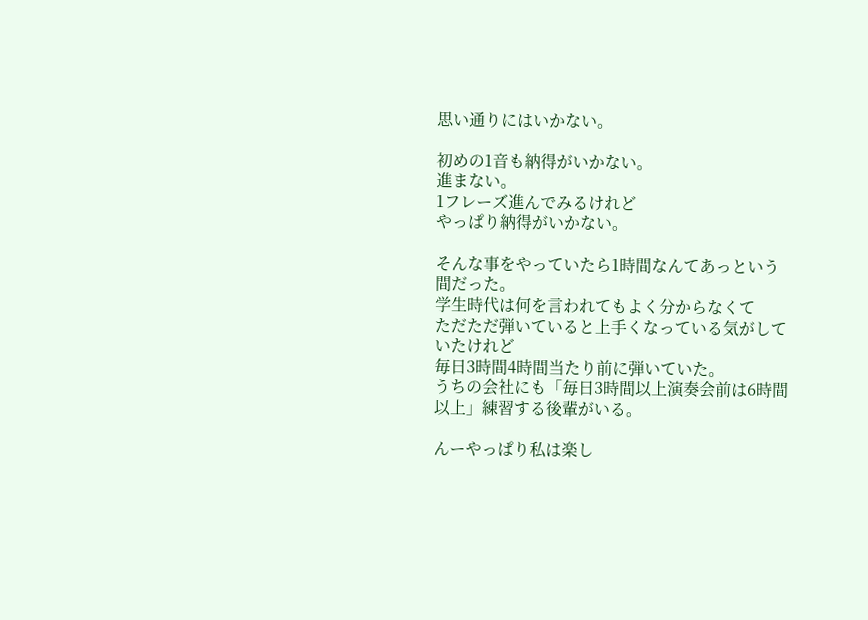思い通りにはいかない。

初めの1音も納得がいかない。
進まない。
1フレーズ進んでみるけれど
やっぱり納得がいかない。

そんな事をやっていたら1時間なんてあっという間だった。
学生時代は何を言われてもよく分からなくて
ただただ弾いていると上手くなっている気がしていたけれど
毎日3時間4時間当たり前に弾いていた。
うちの会社にも「毎日3時間以上演奏会前は6時間以上」練習する後輩がいる。

んーやっぱり私は楽し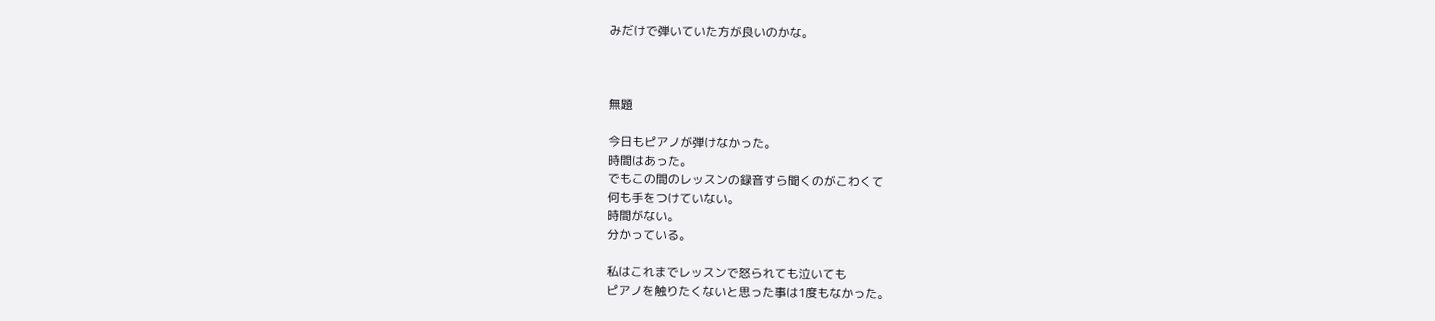みだけで弾いていた方が良いのかな。



無題

今日もピアノが弾けなかった。
時間はあった。
でもこの間のレッスンの録音すら聞くのがこわくて
何も手をつけていない。
時間がない。
分かっている。

私はこれまでレッスンで怒られても泣いても
ピアノを触りたくないと思った事は1度もなかった。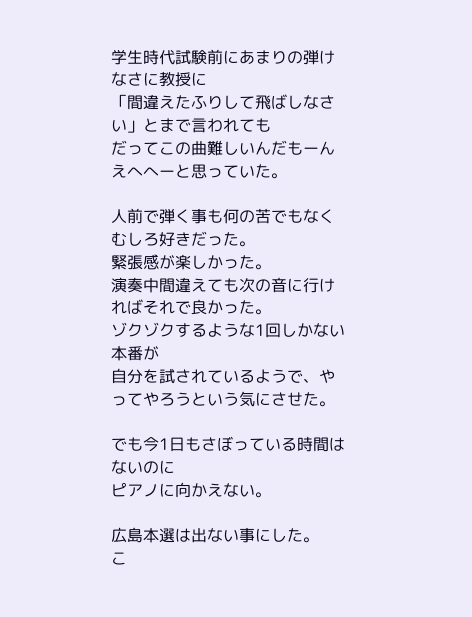学生時代試験前にあまりの弾けなさに教授に
「間違えたふりして飛ばしなさい」とまで言われても
だってこの曲難しいんだもーんえへへーと思っていた。

人前で弾く事も何の苦でもなくむしろ好きだった。
緊張感が楽しかった。
演奏中間違えても次の音に行ければそれで良かった。
ゾクゾクするような1回しかない本番が
自分を試されているようで、やってやろうという気にさせた。

でも今1日もさぼっている時間はないのに
ピアノに向かえない。

広島本選は出ない事にした。
こ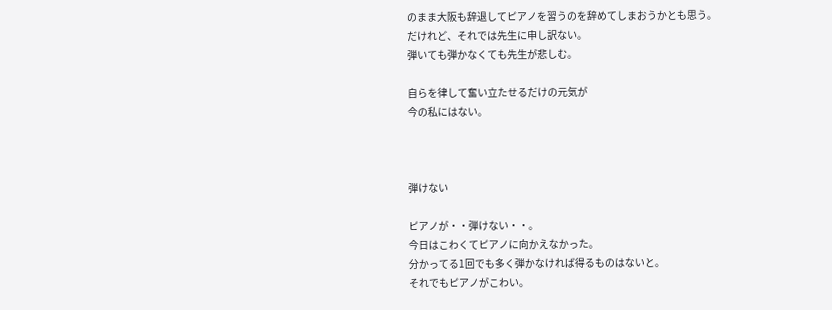のまま大阪も辞退してピアノを習うのを辞めてしまおうかとも思う。
だけれど、それでは先生に申し訳ない。
弾いても弾かなくても先生が悲しむ。

自らを律して奮い立たせるだけの元気が
今の私にはない。



弾けない

ピアノが・・弾けない・・。
今日はこわくてピアノに向かえなかった。
分かってる1回でも多く弾かなければ得るものはないと。
それでもピアノがこわい。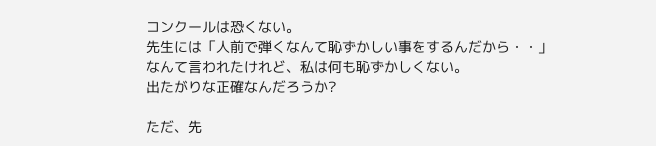コンクールは恐くない。
先生には「人前で弾くなんて恥ずかしい事をするんだから・・」
なんて言われたけれど、私は何も恥ずかしくない。
出たがりな正確なんだろうか?

ただ、先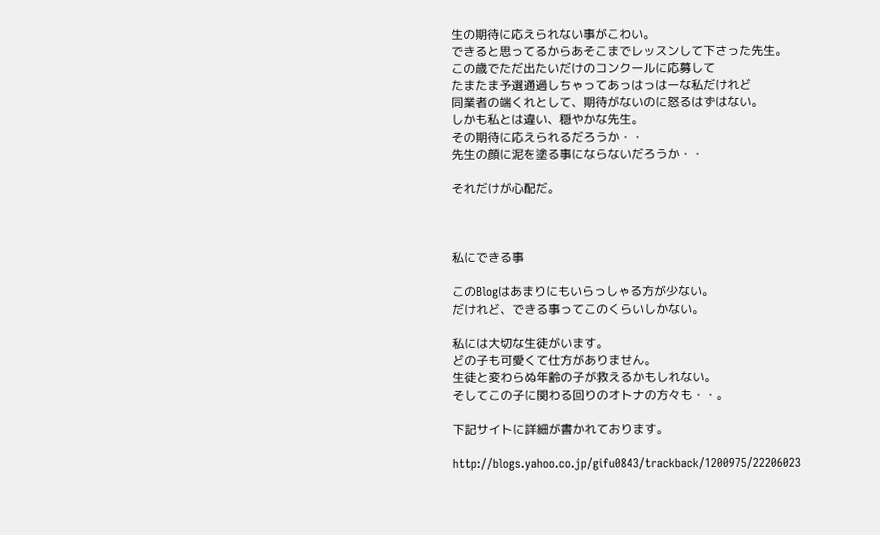生の期待に応えられない事がこわい。
できると思ってるからあそこまでレッスンして下さった先生。
この歳でただ出たいだけのコンクールに応募して
たまたま予選通過しちゃってあっはっはーな私だけれど
同業者の端くれとして、期待がないのに怒るはずはない。
しかも私とは違い、穏やかな先生。
その期待に応えられるだろうか・・
先生の顔に泥を塗る事にならないだろうか・・

それだけが心配だ。



私にできる事

このBlogはあまりにもいらっしゃる方が少ない。
だけれど、できる事ってこのくらいしかない。

私には大切な生徒がいます。
どの子も可愛くて仕方がありません。
生徒と変わらぬ年齢の子が救えるかもしれない。
そしてこの子に関わる回りのオトナの方々も・・。

下記サイトに詳細が書かれております。

http://blogs.yahoo.co.jp/gifu0843/trackback/1200975/22206023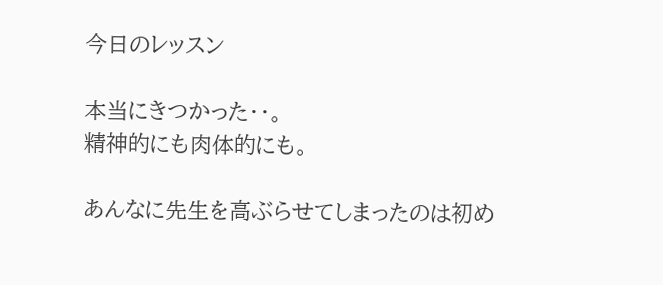今日のレッスン

本当にきつかった・・。
精神的にも肉体的にも。

あんなに先生を高ぶらせてしまったのは初め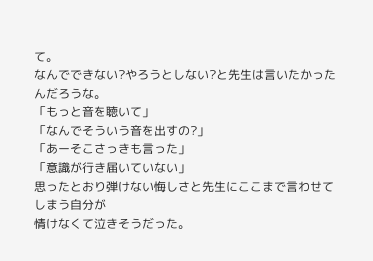て。
なんでできない?やろうとしない?と先生は言いたかったんだろうな。
「もっと音を聴いて」
「なんでそういう音を出すの?」
「あーそこさっきも言った」
「意識が行き届いていない」
思ったとおり弾けない悔しさと先生にここまで言わせてしまう自分が
情けなくて泣きそうだった。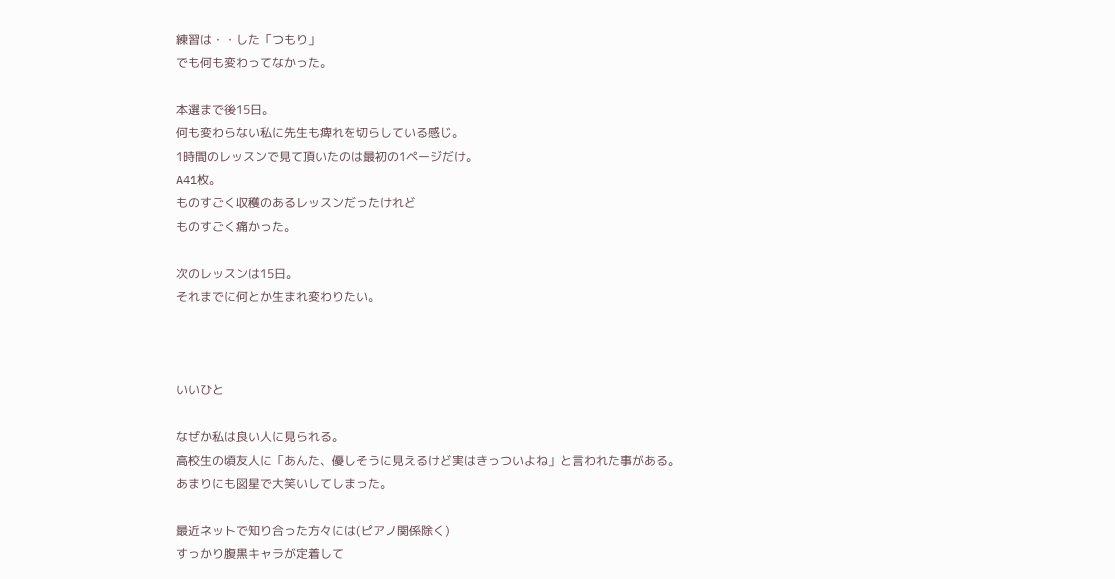練習は・・した「つもり」
でも何も変わってなかった。

本選まで後15日。
何も変わらない私に先生も痺れを切らしている感じ。
1時間のレッスンで見て頂いたのは最初の1ページだけ。
A41枚。
ものすごく収穫のあるレッスンだったけれど
ものすごく痛かった。

次のレッスンは15日。
それまでに何とか生まれ変わりたい。



いいひと

なぜか私は良い人に見られる。
高校生の頃友人に「あんた、優しそうに見えるけど実はきっついよね」と言われた事がある。
あまりにも図星で大笑いしてしまった。

最近ネットで知り合った方々には(ピアノ関係除く)
すっかり腹黒キャラが定着して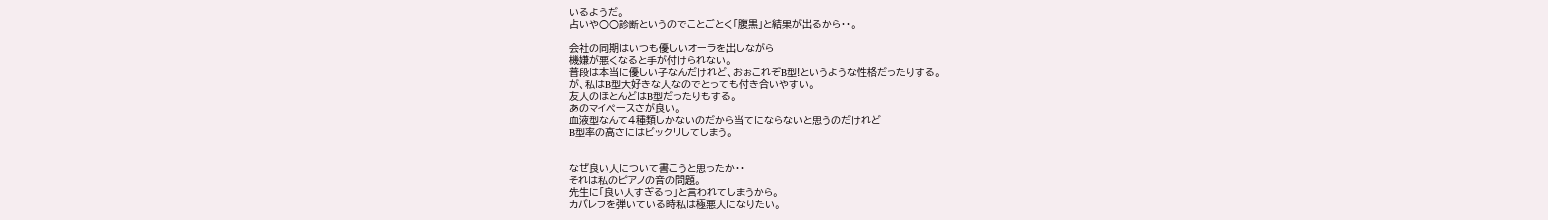いるようだ。
占いや○○診断というのでことごとく「腹黒」と結果が出るから・・。

会社の同期はいつも優しいオーラを出しながら
機嫌が悪くなると手が付けられない。
普段は本当に優しい子なんだけれど、おぉこれぞB型!というような性格だったりする。
が、私はB型大好きな人なのでとっても付き合いやすい。
友人のほとんどはB型だったりもする。
あのマイペースさが良い。
血液型なんて4種類しかないのだから当てにならないと思うのだけれど
B型率の高さにはビックリしてしまう。


なぜ良い人について書こうと思ったか・・
それは私のピアノの音の問題。
先生に「良い人すぎるっ」と言われてしまうから。
カバレフを弾いている時私は極悪人になりたい。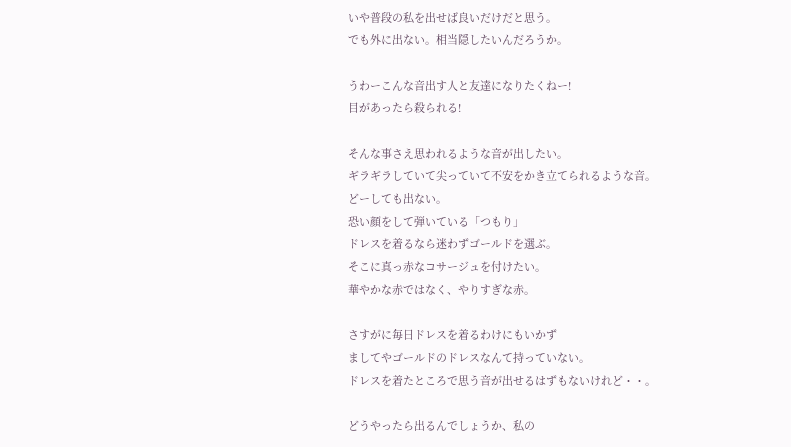いや普段の私を出せば良いだけだと思う。
でも外に出ない。相当隠したいんだろうか。

うわーこんな音出す人と友達になりたくねー!
目があったら殺られる!

そんな事さえ思われるような音が出したい。
ギラギラしていて尖っていて不安をかき立てられるような音。
どーしても出ない。
恐い顔をして弾いている「つもり」
ドレスを着るなら迷わずゴールドを選ぶ。
そこに真っ赤なコサージュを付けたい。
華やかな赤ではなく、やりすぎな赤。

さすがに毎日ドレスを着るわけにもいかず
ましてやゴールドのドレスなんて持っていない。
ドレスを着たところで思う音が出せるはずもないけれど・・。

どうやったら出るんでしょうか、私の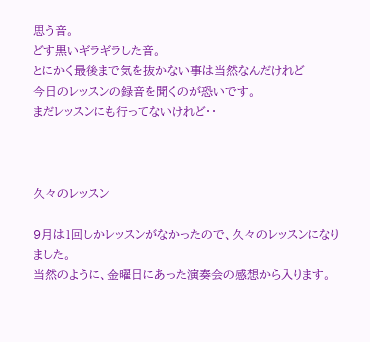思う音。
どす黒いギラギラした音。
とにかく最後まで気を抜かない事は当然なんだけれど
今日のレッスンの録音を聞くのが恐いです。
まだレッスンにも行ってないけれど・・



久々のレッスン

9月は1回しかレッスンがなかったので、久々のレッスンになりました。
当然のように、金曜日にあった演奏会の感想から入ります。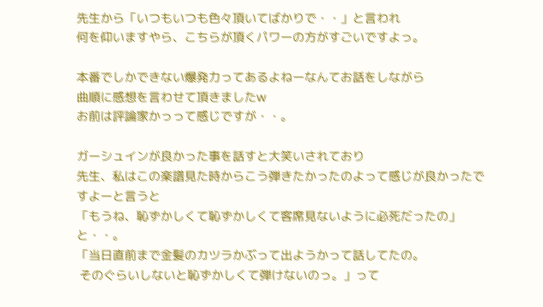先生から「いつもいつも色々頂いてばかりで・・」と言われ
何を仰いますやら、こちらが頂くパワーの方がすごいですよっ。

本番でしかできない爆発力ってあるよねーなんてお話をしながら
曲順に感想を言わせて頂きましたw
お前は評論家かっって感じですが・・。

ガーシュインが良かった事を話すと大笑いされており
先生、私はこの楽譜見た時からこう弾きたかったのよって感じが良かったですよーと言うと
「もうね、恥ずかしくて恥ずかしくて客席見ないように必死だったの」と・・。
「当日直前まで金髪のカツラかぶって出ようかって話してたの。
 そのぐらいしないと恥ずかしくて弾けないのっ。」って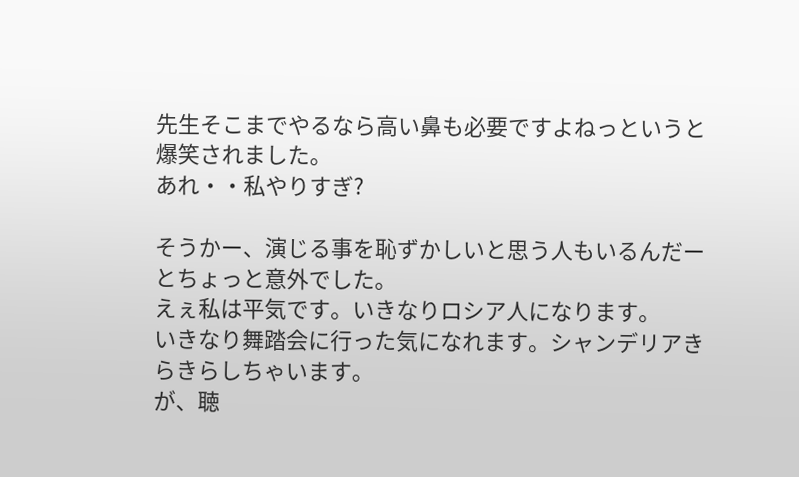先生そこまでやるなら高い鼻も必要ですよねっというと爆笑されました。
あれ・・私やりすぎ?

そうかー、演じる事を恥ずかしいと思う人もいるんだーとちょっと意外でした。
えぇ私は平気です。いきなりロシア人になります。
いきなり舞踏会に行った気になれます。シャンデリアきらきらしちゃいます。
が、聴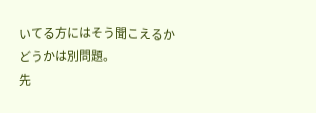いてる方にはそう聞こえるかどうかは別問題。
先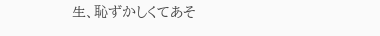生、恥ずかしくてあそ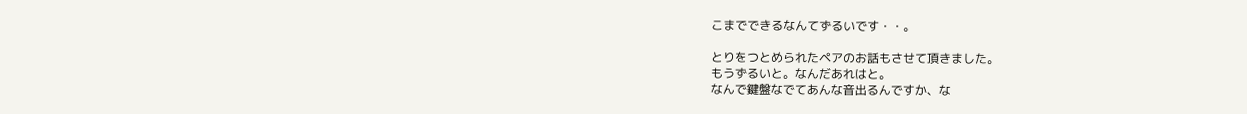こまでできるなんてずるいです・・。

とりをつとめられたペアのお話もさせて頂きました。
もうずるいと。なんだあれはと。
なんで鍵盤なでてあんな音出るんですか、な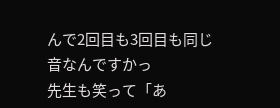んで2回目も3回目も同じ音なんですかっ
先生も笑って「あ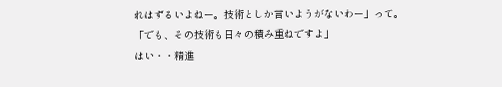れはずるいよねー。技術としか言いようがないわー」って。
「でも、その技術も日々の積み重ねですよ」
はい・・精進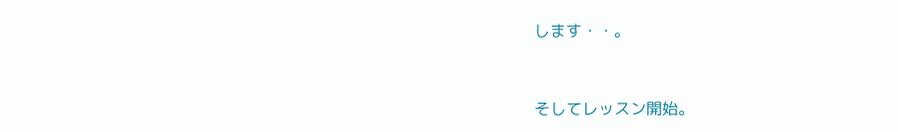します・・。


そしてレッスン開始。